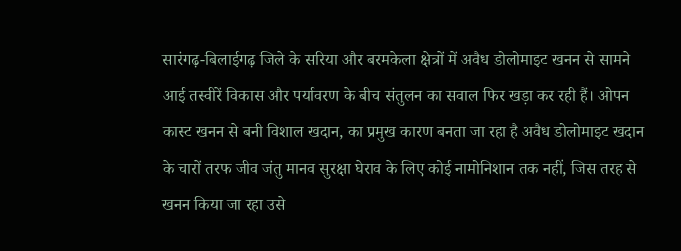सारंगढ़-बिलाईगढ़ जिले के सरिया और बरमकेला क्षेत्रों में अवैध डोलोमाइट खनन से सामने आई तस्वीरें विकास और पर्यावरण के बीच संतुलन का सवाल फिर खड़ा कर रही हैं। ओपन कास्ट खनन से बनी विशाल खदान, का प्रमुख कारण बनता जा रहा है अवैध डोलोमाइट खदान के चारों तरफ जीव जंतु मानव सुरक्षा घेराव के लिए कोई नामोनिशान तक नहीं, जिस तरह से खनन किया जा रहा उसे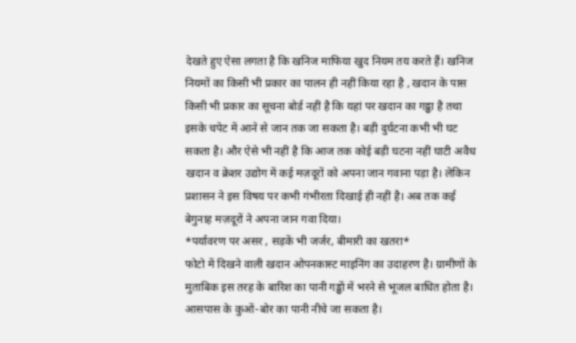देखते हुए ऐसा लगता है कि खनिज माफिया खुद नियम तय करते हैं। खनिज नियमों का किसी भी प्रकार का पालन ही नहीं किया रहा है , खदान के पास किसी भी प्रकार का सूचना बोर्ड नहीं है कि यहां पर खदान का गढ्ढा है तथा इसके चपेट में आने से जान तक जा सकता है। बड़ी दुर्घटना कभी भी घट सकता है। और ऐसे भी नहीं है कि आज तक कोई बड़ी घटना नहीं घाटी अवैध खदान व क्रेशर उद्योग में कई मज़दूरों को अपना जान गवाना पड़ा है। लेकिन प्रशासन ने इस विषय पर कभी गंभीरता दिखाई ही नहीं है। अब तक कई बेगुनाह मज़दूरों ने अपना जान गवा दिया।
*पर्यावरण पर असर , सड़कें भी जर्जर, बीमारी का खतरा*
फोटो में दिखने वाली खदान ओपनकास्ट माइनिंग का उदाहरण है। ग्रामीणों के मुताबिक इस तरह के बारिश का पानी गड्ढों में भरने से भूजल बाधित होता है। आसपास के कुओं-बोर का पानी नीचे जा सकता है।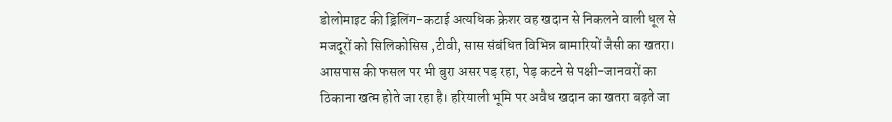डोलोमाइट की ड्रिलिंग-कटाई अत्यधिक क्रेशर वह खदान से निकलने वाली धूल से मजदूरों को सिलिकोसिस ,टीवी, सास संबंधित विभिन्न बामारियों जैसी का खतरा। आसपास की फसल पर भी बुरा असर पड़ रहा, पेड़ कटने से पक्षी-जानवरों का ठिकाना खत्म होते जा रहा है। हरियाली भूमि पर अवैध खदान का खतरा बढ़ते जा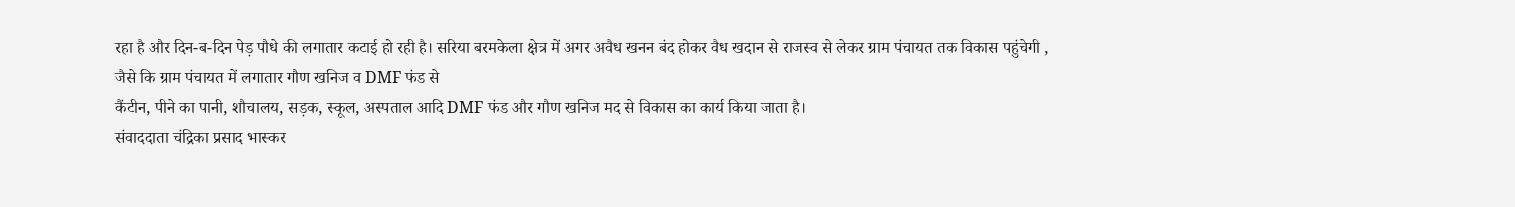रहा है और दिन-ब-दिन पेड़ पौधे की लगातार कटाई हो रही है। सरिया बरमकेला क्षेत्र में अगर अवैध खनन बंद होकर वैध खदान से राजस्व से लेकर ग्राम पंचायत तक विकास पहुंचेगी , जैसे कि ग्राम पंचायत में लगातार गौण खनिज व DMF फंड से
कैंटीन, पीने का पानी, शौचालय, सड़क, स्कूल, अस्पताल आदि DMF फंड और गौण खनिज मद से विकास का कार्य किया जाता है।
संवाददाता चंद्रिका प्रसाद भास्कर